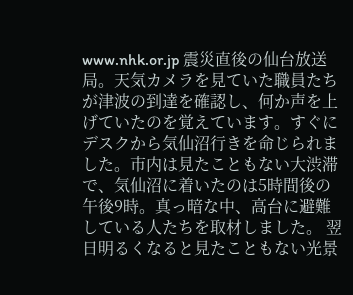www.nhk.or.jp 震災直後の仙台放送局。天気カメラを見ていた職員たちが津波の到達を確認し、何か声を上げていたのを覚えています。すぐにデスクから気仙沼行きを命じられました。市内は見たこともない大渋滞で、気仙沼に着いたのは5時間後の午後9時。真っ暗な中、高台に避難している人たちを取材しました。 翌日明るくなると見たこともない光景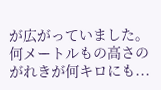が広がっていました。何メートルもの高さのがれきが何キロにも...